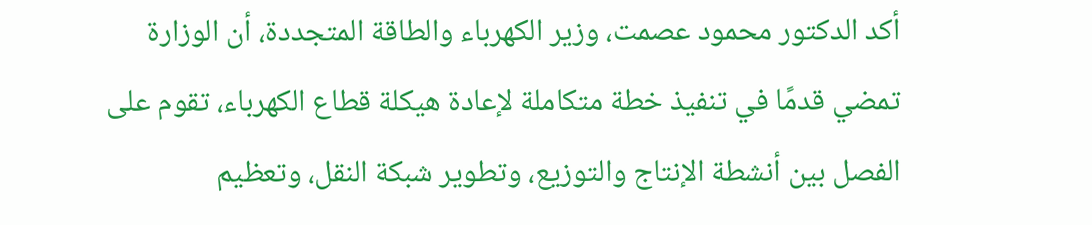أكد الدكتور محمود عصمت، وزير الكهرباء والطاقة المتجددة، أن الوزارة تمضي قدمًا في تنفيذ خطة متكاملة لإعادة هيكلة قطاع الكهرباء، تقوم على الفصل بين أنشطة الإنتاج والتوزيع، وتطوير شبكة النقل، وتعظيم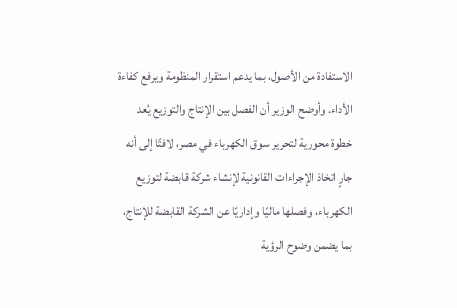الاستفادة من الأصول، بما يدعم استقرار المنظومة ويرفع كفاءة الأداء. وأوضح الوزير أن الفصل بين الإنتاج والتوزيع يُعد خطوة محورية لتحرير سوق الكهرباء في مصر، لافتًا إلى أنه جارٍ اتخاذ الإجراءات القانونية لإنشاء شركة قابضة لتوزيع الكهرباء، وفصلها ماليًا وإداريًا عن الشركة القابضة للإنتاج، بما يضمن وضوح الرؤية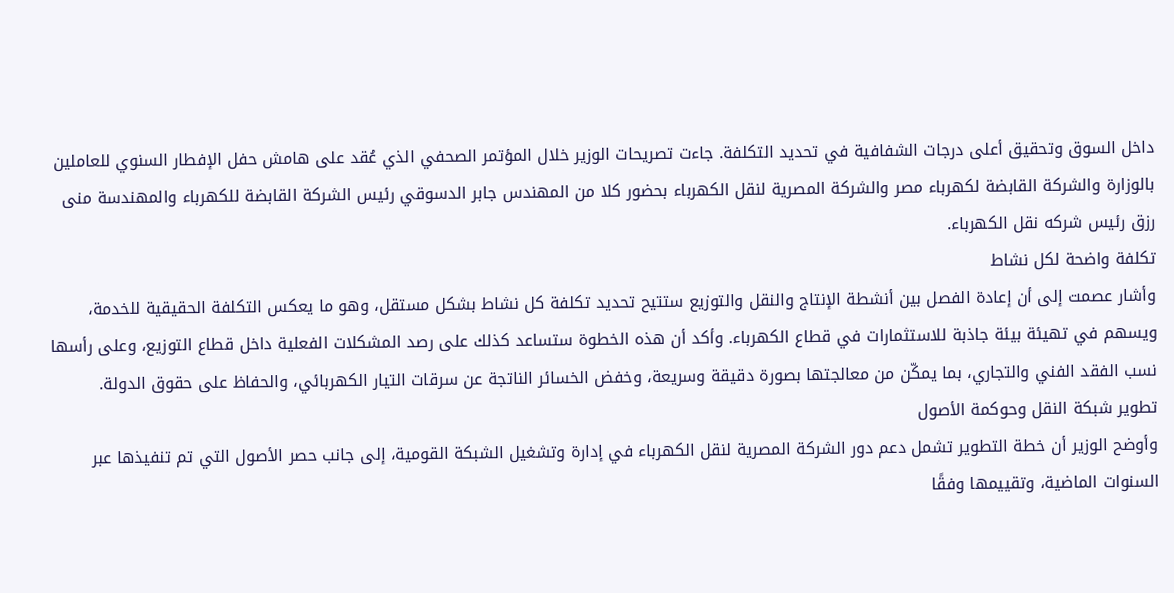داخل السوق وتحقيق أعلى درجات الشفافية في تحديد التكلفة. جاءت تصريحات الوزير خلال المؤتمر الصحفي الذي عُقد على هامش حفل الإفطار السنوي للعاملين بالوزارة والشركة القابضة لكهرباء مصر والشركة المصرية لنقل الكهرباء بحضور كلا من المهندس جابر الدسوقي رئيس الشركة القابضة للكهرباء والمهندسة منى رزق رئيس شركه نقل الكهرباء.
تكلفة واضحة لكل نشاط
وأشار عصمت إلى أن إعادة الفصل بين أنشطة الإنتاج والنقل والتوزيع ستتيح تحديد تكلفة كل نشاط بشكل مستقل، وهو ما يعكس التكلفة الحقيقية للخدمة، ويسهم في تهيئة بيئة جاذبة للاستثمارات في قطاع الكهرباء. وأكد أن هذه الخطوة ستساعد كذلك على رصد المشكلات الفعلية داخل قطاع التوزيع، وعلى رأسها نسب الفقد الفني والتجاري، بما يمكّن من معالجتها بصورة دقيقة وسريعة، وخفض الخسائر الناتجة عن سرقات التيار الكهربائي، والحفاظ على حقوق الدولة.
تطوير شبكة النقل وحوكمة الأصول
وأوضح الوزير أن خطة التطوير تشمل دعم دور الشركة المصرية لنقل الكهرباء في إدارة وتشغيل الشبكة القومية، إلى جانب حصر الأصول التي تم تنفيذها عبر السنوات الماضية، وتقييمها وفقًا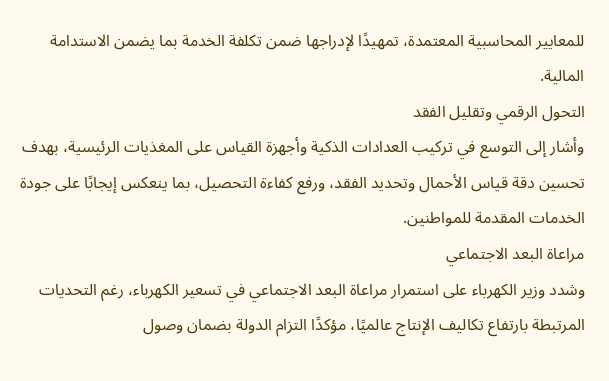للمعايير المحاسبية المعتمدة، تمهيدًا لإدراجها ضمن تكلفة الخدمة بما يضمن الاستدامة المالية.
التحول الرقمي وتقليل الفقد
وأشار إلى التوسع في تركيب العدادات الذكية وأجهزة القياس على المغذيات الرئيسية، بهدف تحسين دقة قياس الأحمال وتحديد الفقد، ورفع كفاءة التحصيل، بما ينعكس إيجابًا على جودة الخدمات المقدمة للمواطنين.
مراعاة البعد الاجتماعي
وشدد وزير الكهرباء على استمرار مراعاة البعد الاجتماعي في تسعير الكهرباء، رغم التحديات المرتبطة بارتفاع تكاليف الإنتاج عالميًا، مؤكدًا التزام الدولة بضمان وصول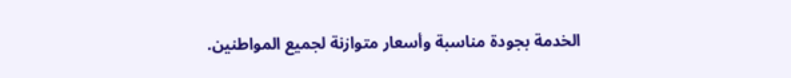الخدمة بجودة مناسبة وأسعار متوازنة لجميع المواطنين.